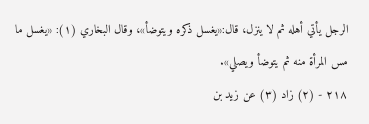الرجل يأتي أهله ثم لا ينزل، قال:«يغسل ذكره ويتوضأ»، وقال البخاري (١): «يغسل ما مس المرأة منه ثم يتوضأ ويصلي».
٢١٨ - (٢) زاد (٣) عن زيد بن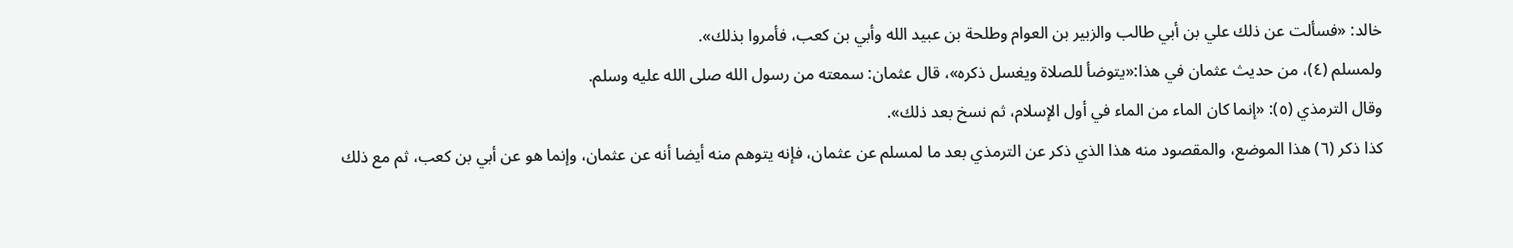خالد: «فسألت عن ذلك علي بن أبي طالب والزبير بن العوام وطلحة بن عبيد الله وأبي بن كعب، فأمروا بذلك».
ولمسلم (٤)، من حديث عثمان في هذا:«يتوضأ للصلاة ويغسل ذكره»، قال عثمان: سمعته من رسول الله صلى الله عليه وسلم.
وقال الترمذي (٥): «إنما كان الماء من الماء في أول الإسلام، ثم نسخ بعد ذلك».
كذا ذكر (٦) هذا الموضع، والمقصود منه هذا الذي ذكر عن الترمذي بعد ما لمسلم عن عثمان، فإنه يتوهم منه أيضا أنه عن عثمان، وإنما هو عن أبي بن كعب، ثم مع ذلك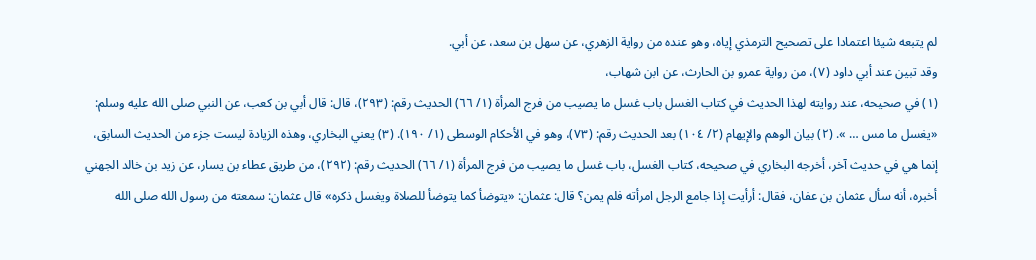لم يتبعه شيئا اعتمادا على تصحيح الترمذي إياه، وهو عنده من رواية الزهري، عن سهل بن سعد، عن أبي.
وقد تبين عند أبي داود (٧)، من رواية عمرو بن الحارث، عن ابن شهاب،
(١) في صحيحه، عند روايته لهذا الحديث في كتاب الغسل باب غسل ما يصيب من فرج المرأة (١/ ٦٦) الحديث رقم: (٢٩٣)، قال: قال أبي بن كعب، عن النبي صلى الله عليه وسلم: «يغسل ما مس … ». (٢) بيان الوهم والإيهام (٢/ ١٠٤) بعد الحديث رقم: (٧٣)، وهو في الأحكام الوسطى (١/ ١٩٠). (٣) يعني البخاري، وهذه الزيادة ليست جزء من الحديث السابق، إنما هي في حديث آخر، أخرجه البخاري في صحيحه، كتاب الغسل، باب غسل ما يصيب من فرج المرأة (١/ ٦٦) الحديث رقم: (٢٩٢)، من طريق عطاء بن يسار، عن زيد بن خالد الجهني أخبره، أنه سأل عثمان بن عفان، فقال: أرأيت إذا جامع الرجل امرأته فلم يمن؟ قال: عثمان: «يتوضأ كما يتوضأ للصلاة ويغسل ذكره» قال عثمان: سمعته من رسول الله صلى الله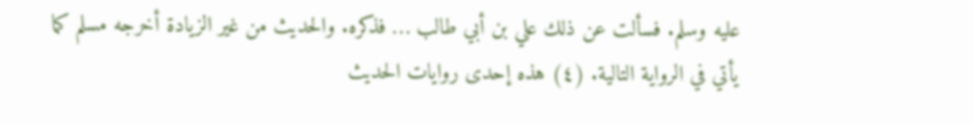عليه وسلم. فسألت عن ذلك علي بن أبي طالب … فذكره. والحديث من غير الزيادة أخرجه مسلم كما يأتي في الرواية التالية. (٤) هذه إحدى روايات الحديث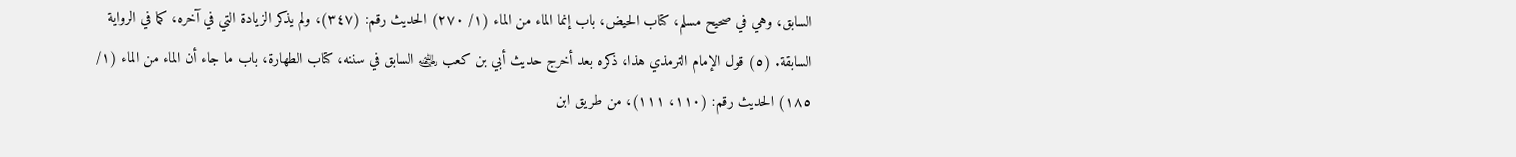السابق، وهي في صحيح مسلم، كتاب الحيض، باب إنما الماء من الماء (١/ ٢٧٠) الحديث رقم: (٣٤٧)، ولم يذكر الزيادة التي في آخره، كما في الرواية السابقة. (٥) قول الإمام الترمذي هذا، ذكره بعد أخرج حديث أبي بن كعب ﵁ السابق في سننه، كتاب الطهارة، باب ما جاء أن الماء من الماء (١/ ١٨٥) الحديث رقم: (١١٠، ١١١)، من طريق ابن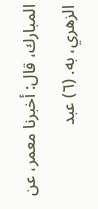المبارك، قال: أخبرنا معمر، عن الزهري، به. (٦) عبد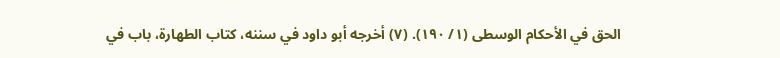الحق في الأحكام الوسطى (١/ ١٩٠). (٧) أخرجه أبو داود في سننه، كتاب الطهارة، باب في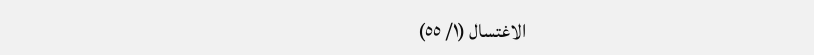الاغتسال (١/ ٥٥)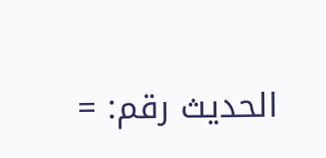الحديث رقم: =